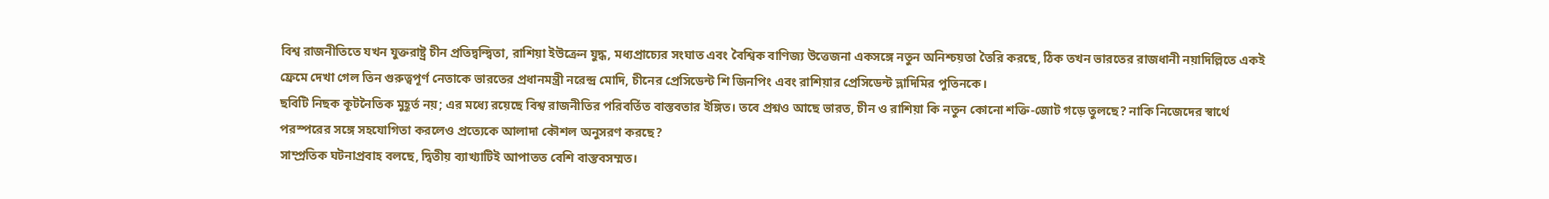বিশ্ব রাজনীতিতে যখন যুক্তরাষ্ট্র চীন প্রতিদ্বন্দ্বিতা, রাশিয়া ইউক্রেন যুদ্ধ, মধ্যপ্রাচ্যের সংঘাত এবং বৈশ্বিক বাণিজ্য উত্তেজনা একসঙ্গে নতুন অনিশ্চয়তা তৈরি করছে, ঠিক তখন ভারতের রাজধানী নয়াদিল্লিতে একই ফ্রেমে দেখা গেল তিন গুরুত্বপূর্ণ নেতাকে ভারতের প্রধানমন্ত্রী নরেন্দ্র মোদি, চীনের প্রেসিডেন্ট শি জিনপিং এবং রাশিয়ার প্রেসিডেন্ট ভ্লাদিমির পুতিনকে।
ছবিটি নিছক কূটনৈতিক মুহূর্ত নয়; এর মধ্যে রয়েছে বিশ্ব রাজনীতির পরিবর্তিত বাস্তবতার ইঙ্গিত। তবে প্রশ্নও আছে ভারত, চীন ও রাশিয়া কি নতুন কোনো শক্তি-জোট গড়ে তুলছে? নাকি নিজেদের স্বার্থে পরস্পরের সঙ্গে সহযোগিতা করলেও প্রত্যেকে আলাদা কৌশল অনুসরণ করছে?
সাম্প্রতিক ঘটনাপ্রবাহ বলছে, দ্বিতীয় ব্যাখ্যাটিই আপাতত বেশি বাস্তবসম্মত।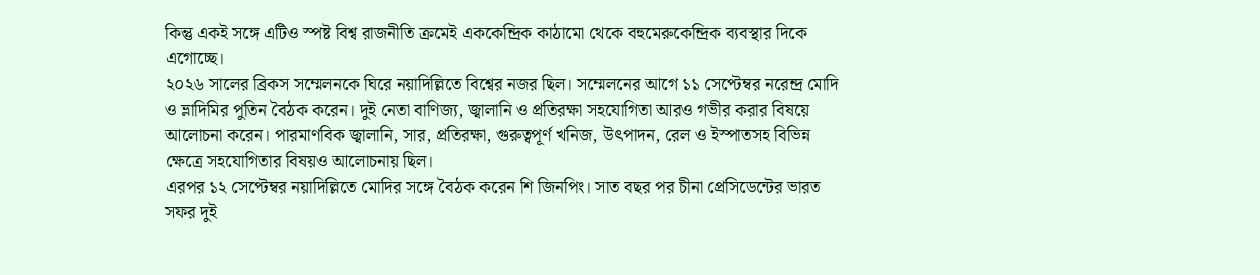কিন্তু একই সঙ্গে এটিও স্পষ্ট বিশ্ব রাজনীতি ক্রমেই এককেন্দ্রিক কাঠামো থেকে বহুমেরুকেন্দ্রিক ব্যবস্থার দিকে এগোচ্ছে।
২০২৬ সালের ব্রিকস সম্মেলনকে ঘিরে নয়াদিল্লিতে বিশ্বের নজর ছিল। সম্মেলনের আগে ১১ সেপ্টেম্বর নরেন্দ্র মোদি ও ভ্লাদিমির পুতিন বৈঠক করেন। দুই নেতা বাণিজ্য, জ্বালানি ও প্রতিরক্ষা সহযোগিতা আরও গভীর করার বিষয়ে আলোচনা করেন। পারমাণবিক জ্বালানি, সার, প্রতিরক্ষা, গুরুত্বপূর্ণ খনিজ, উৎপাদন, রেল ও ইস্পাতসহ বিভিন্ন ক্ষেত্রে সহযোগিতার বিষয়ও আলোচনায় ছিল।
এরপর ১২ সেপ্টেম্বর নয়াদিল্লিতে মোদির সঙ্গে বৈঠক করেন শি জিনপিং। সাত বছর পর চীনা প্রেসিডেন্টের ভারত সফর দুই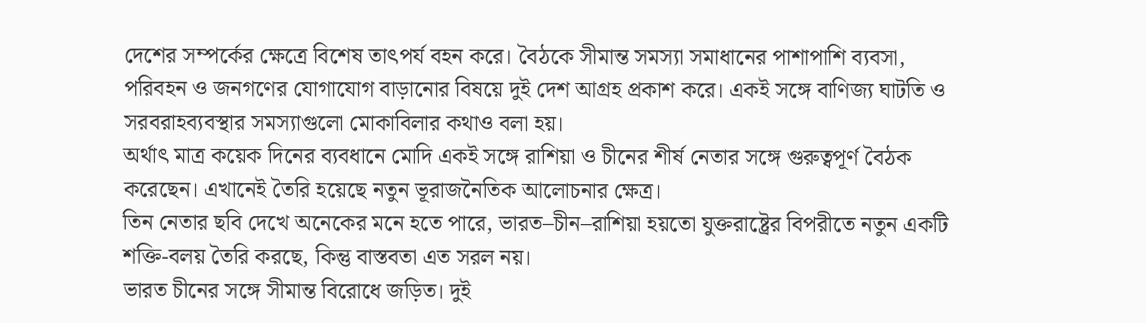দেশের সম্পর্কের ক্ষেত্রে বিশেষ তাৎপর্য বহন করে। বৈঠকে সীমান্ত সমস্যা সমাধানের পাশাপাশি ব্যবসা, পরিবহন ও জনগণের যোগাযোগ বাড়ানোর বিষয়ে দুই দেশ আগ্রহ প্রকাশ করে। একই সঙ্গে বাণিজ্য ঘাটতি ও সরবরাহব্যবস্থার সমস্যাগুলো মোকাবিলার কথাও বলা হয়।
অর্থাৎ মাত্র কয়েক দিনের ব্যবধানে মোদি একই সঙ্গে রাশিয়া ও চীনের শীর্ষ নেতার সঙ্গে গুরুত্বপূর্ণ বৈঠক করেছেন। এখানেই তৈরি হয়েছে নতুন ভূরাজনৈতিক আলোচনার ক্ষেত্র।
তিন নেতার ছবি দেখে অনেকের মনে হতে পারে, ভারত–চীন–রাশিয়া হয়তো যুক্তরাষ্ট্রের বিপরীতে নতুন একটি শক্তি-বলয় তৈরি করছে, কিন্তু বাস্তবতা এত সরল নয়।
ভারত চীনের সঙ্গে সীমান্ত বিরোধে জড়িত। দুই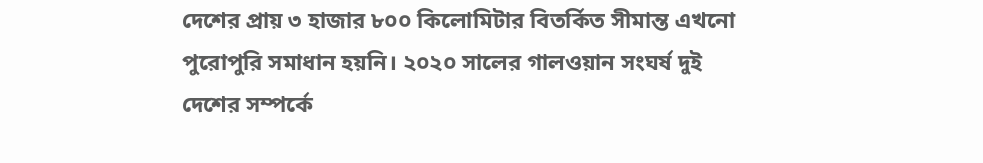দেশের প্রায় ৩ হাজার ৮০০ কিলোমিটার বিতর্কিত সীমান্ত এখনো পুরোপুরি সমাধান হয়নি। ২০২০ সালের গালওয়ান সংঘর্ষ দুই দেশের সম্পর্কে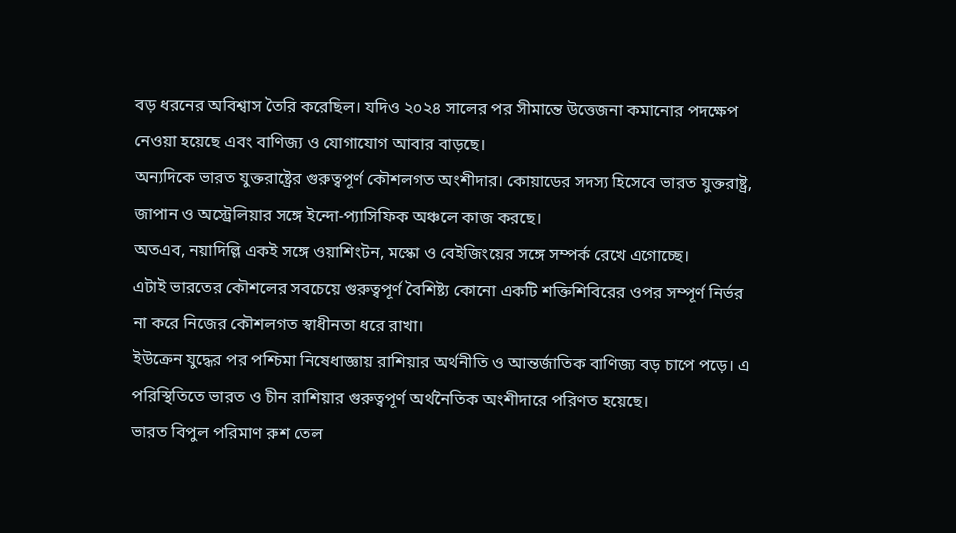বড় ধরনের অবিশ্বাস তৈরি করেছিল। যদিও ২০২৪ সালের পর সীমান্তে উত্তেজনা কমানোর পদক্ষেপ নেওয়া হয়েছে এবং বাণিজ্য ও যোগাযোগ আবার বাড়ছে।
অন্যদিকে ভারত যুক্তরাষ্ট্রের গুরুত্বপূর্ণ কৌশলগত অংশীদার। কোয়াডের সদস্য হিসেবে ভারত যুক্তরাষ্ট্র, জাপান ও অস্ট্রেলিয়ার সঙ্গে ইন্দো-প্যাসিফিক অঞ্চলে কাজ করছে।
অতএব, নয়াদিল্লি একই সঙ্গে ওয়াশিংটন, মস্কো ও বেইজিংয়ের সঙ্গে সম্পর্ক রেখে এগোচ্ছে।
এটাই ভারতের কৌশলের সবচেয়ে গুরুত্বপূর্ণ বৈশিষ্ট্য কোনো একটি শক্তিশিবিরের ওপর সম্পূর্ণ নির্ভর না করে নিজের কৌশলগত স্বাধীনতা ধরে রাখা।
ইউক্রেন যুদ্ধের পর পশ্চিমা নিষেধাজ্ঞায় রাশিয়ার অর্থনীতি ও আন্তর্জাতিক বাণিজ্য বড় চাপে পড়ে। এ পরিস্থিতিতে ভারত ও চীন রাশিয়ার গুরুত্বপূর্ণ অর্থনৈতিক অংশীদারে পরিণত হয়েছে।
ভারত বিপুল পরিমাণ রুশ তেল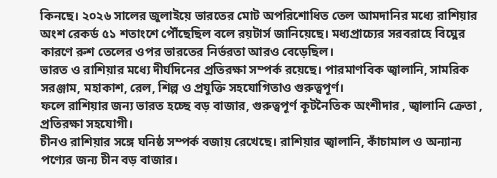কিনছে। ২০২৬ সালের জুলাইয়ে ভারতের মোট অপরিশোধিত তেল আমদানির মধ্যে রাশিয়ার অংশ রেকর্ড ৫১ শতাংশে পৌঁছেছিল বলে রয়টার্স জানিয়েছে। মধ্যপ্রাচ্যের সরবরাহে বিঘ্নের কারণে রুশ তেলের ওপর ভারতের নির্ভরতা আরও বেড়েছিল।
ভারত ও রাশিয়ার মধ্যে দীর্ঘদিনের প্রতিরক্ষা সম্পর্ক রয়েছে। পারমাণবিক জ্বালানি, সামরিক সরঞ্জাম, মহাকাশ, রেল, শিল্প ও প্রযুক্তি সহযোগিতাও গুরুত্বপূর্ণ।
ফলে রাশিয়ার জন্য ভারত হচ্ছে বড় বাজার, গুরুত্বপূর্ণ কূটনৈতিক অংশীদার , জ্বালানি ক্রেতা , প্রতিরক্ষা সহযোগী।
চীনও রাশিয়ার সঙ্গে ঘনিষ্ঠ সম্পর্ক বজায় রেখেছে। রাশিয়ার জ্বালানি, কাঁচামাল ও অন্যান্য পণ্যের জন্য চীন বড় বাজার।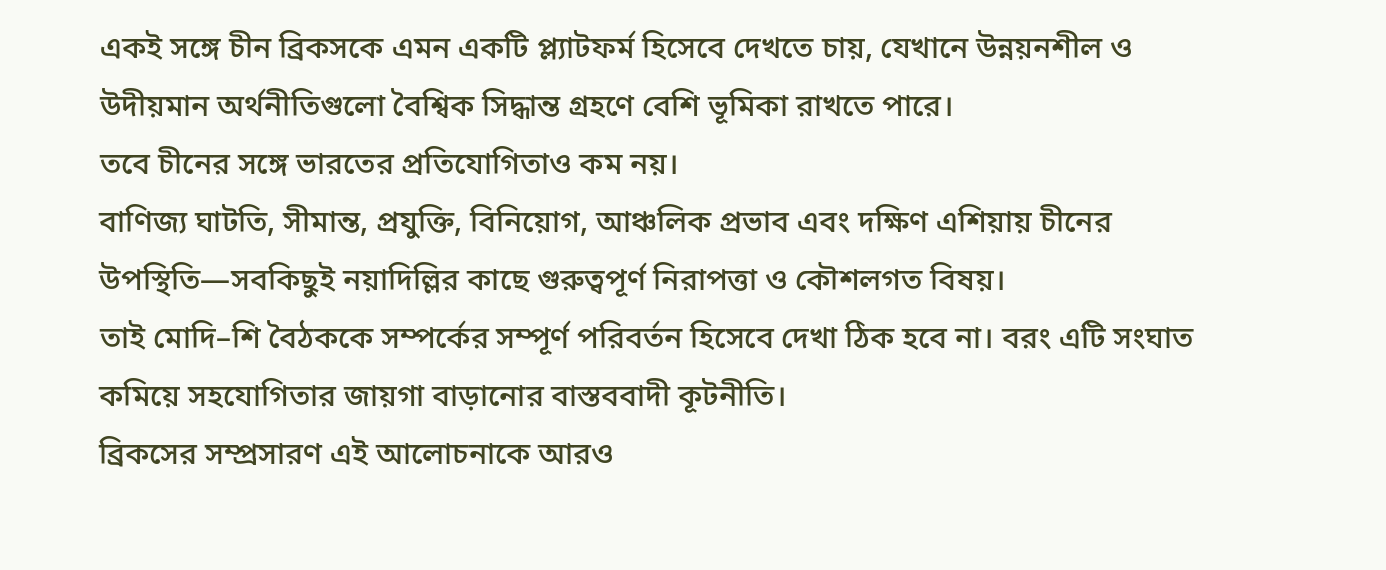একই সঙ্গে চীন ব্রিকসকে এমন একটি প্ল্যাটফর্ম হিসেবে দেখতে চায়, যেখানে উন্নয়নশীল ও উদীয়মান অর্থনীতিগুলো বৈশ্বিক সিদ্ধান্ত গ্রহণে বেশি ভূমিকা রাখতে পারে।
তবে চীনের সঙ্গে ভারতের প্রতিযোগিতাও কম নয়।
বাণিজ্য ঘাটতি, সীমান্ত, প্রযুক্তি, বিনিয়োগ, আঞ্চলিক প্রভাব এবং দক্ষিণ এশিয়ায় চীনের উপস্থিতি—সবকিছুই নয়াদিল্লির কাছে গুরুত্বপূর্ণ নিরাপত্তা ও কৌশলগত বিষয়।
তাই মোদি–শি বৈঠককে সম্পর্কের সম্পূর্ণ পরিবর্তন হিসেবে দেখা ঠিক হবে না। বরং এটি সংঘাত কমিয়ে সহযোগিতার জায়গা বাড়ানোর বাস্তববাদী কূটনীতি।
ব্রিকসের সম্প্রসারণ এই আলোচনাকে আরও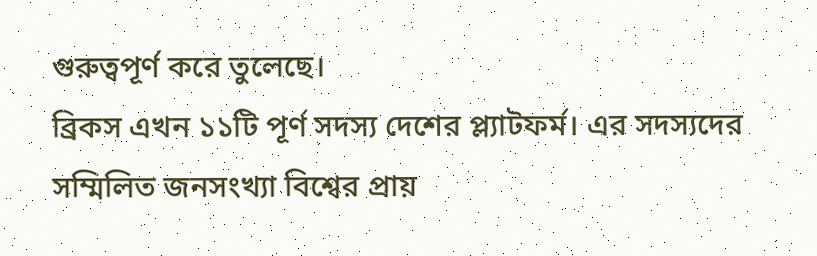গুরুত্বপূর্ণ করে তুলেছে।
ব্রিকস এখন ১১টি পূর্ণ সদস্য দেশের প্ল্যাটফর্ম। এর সদস্যদের সম্মিলিত জনসংখ্যা বিশ্বের প্রায়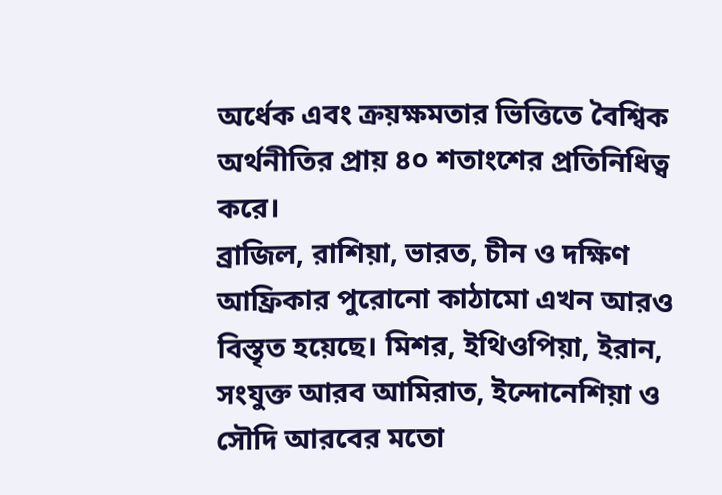অর্ধেক এবং ক্রয়ক্ষমতার ভিত্তিতে বৈশ্বিক অর্থনীতির প্রায় ৪০ শতাংশের প্রতিনিধিত্ব করে।
ব্রাজিল, রাশিয়া, ভারত, চীন ও দক্ষিণ আফ্রিকার পুরোনো কাঠামো এখন আরও বিস্তৃত হয়েছে। মিশর, ইথিওপিয়া, ইরান, সংযুক্ত আরব আমিরাত, ইন্দোনেশিয়া ও সৌদি আরবের মতো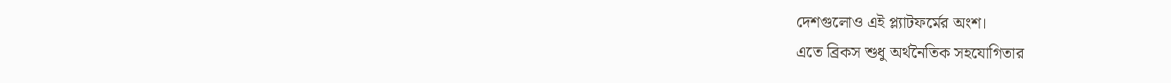দেশগুলোও এই প্ল্যাটফর্মের অংশ।
এতে ব্রিকস শুধু অর্থনৈতিক সহযোগিতার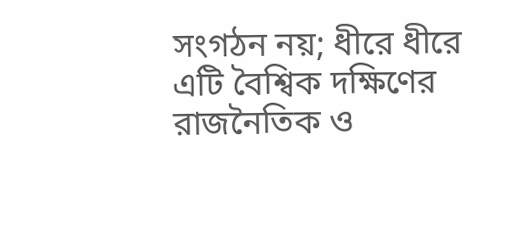সংগঠন নয়; ধীরে ধীরে এটি বৈশ্বিক দক্ষিণের রাজনৈতিক ও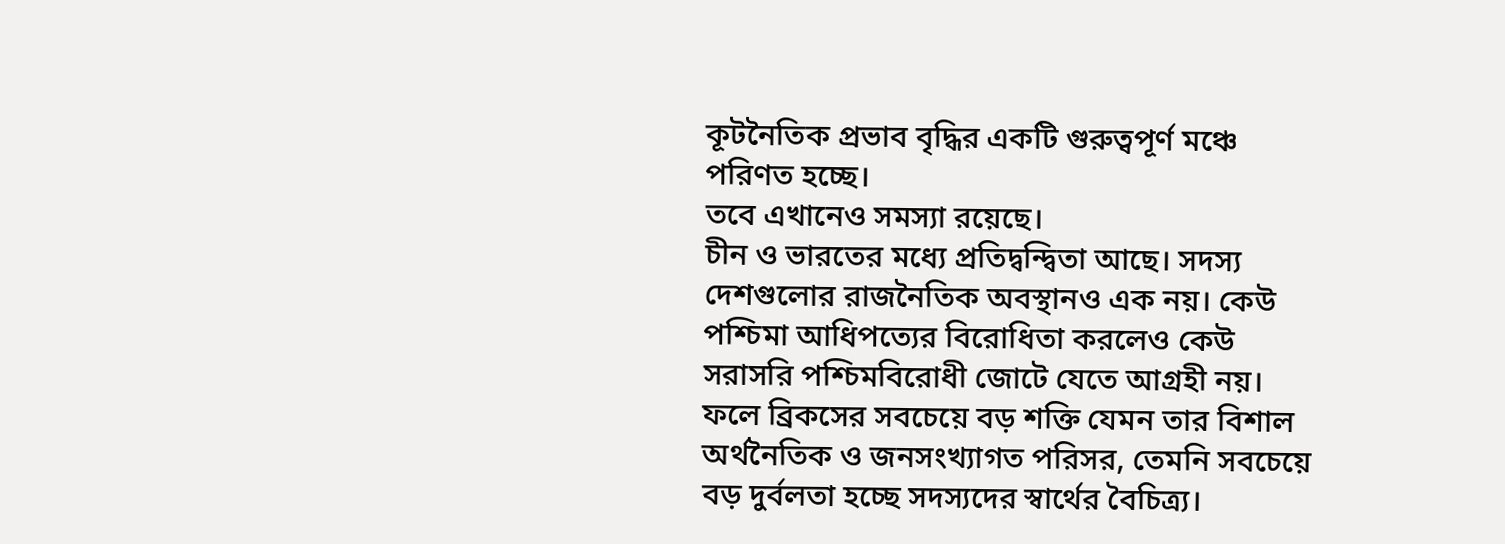কূটনৈতিক প্রভাব বৃদ্ধির একটি গুরুত্বপূর্ণ মঞ্চে পরিণত হচ্ছে।
তবে এখানেও সমস্যা রয়েছে।
চীন ও ভারতের মধ্যে প্রতিদ্বন্দ্বিতা আছে। সদস্য দেশগুলোর রাজনৈতিক অবস্থানও এক নয়। কেউ পশ্চিমা আধিপত্যের বিরোধিতা করলেও কেউ সরাসরি পশ্চিমবিরোধী জোটে যেতে আগ্রহী নয়।
ফলে ব্রিকসের সবচেয়ে বড় শক্তি যেমন তার বিশাল অর্থনৈতিক ও জনসংখ্যাগত পরিসর, তেমনি সবচেয়ে বড় দুর্বলতা হচ্ছে সদস্যদের স্বার্থের বৈচিত্র্য।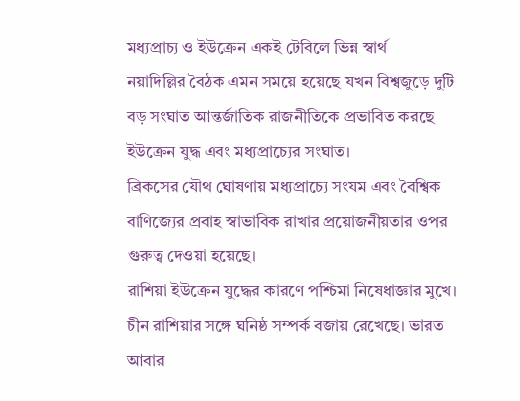মধ্যপ্রাচ্য ও ইউক্রেন একই টেবিলে ভিন্ন স্বার্থ
নয়াদিল্লির বৈঠক এমন সময়ে হয়েছে যখন বিশ্বজুড়ে দুটি বড় সংঘাত আন্তর্জাতিক রাজনীতিকে প্রভাবিত করছে ইউক্রেন যুদ্ধ এবং মধ্যপ্রাচ্যের সংঘাত।
ব্রিকসের যৌথ ঘোষণায় মধ্যপ্রাচ্যে সংযম এবং বৈশ্বিক বাণিজ্যের প্রবাহ স্বাভাবিক রাখার প্রয়োজনীয়তার ওপর গুরুত্ব দেওয়া হয়েছে।
রাশিয়া ইউক্রেন যুদ্ধের কারণে পশ্চিমা নিষেধাজ্ঞার মুখে। চীন রাশিয়ার সঙ্গে ঘনিষ্ঠ সম্পর্ক বজায় রেখেছে। ভারত আবার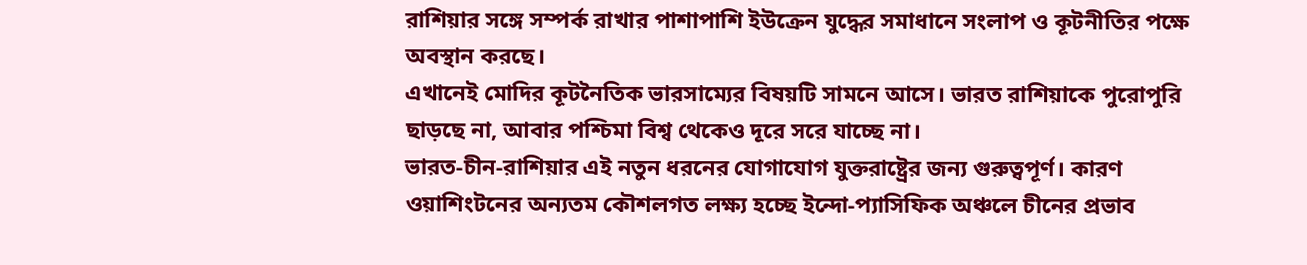রাশিয়ার সঙ্গে সম্পর্ক রাখার পাশাপাশি ইউক্রেন যুদ্ধের সমাধানে সংলাপ ও কূটনীতির পক্ষে অবস্থান করছে।
এখানেই মোদির কূটনৈতিক ভারসাম্যের বিষয়টি সামনে আসে। ভারত রাশিয়াকে পুরোপুরি ছাড়ছে না, আবার পশ্চিমা বিশ্ব থেকেও দূরে সরে যাচ্ছে না।
ভারত-চীন-রাশিয়ার এই নতুন ধরনের যোগাযোগ যুক্তরাষ্ট্রের জন্য গুরুত্বপূর্ণ। কারণ ওয়াশিংটনের অন্যতম কৌশলগত লক্ষ্য হচ্ছে ইন্দো-প্যাসিফিক অঞ্চলে চীনের প্রভাব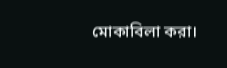মোকাবিলা করা।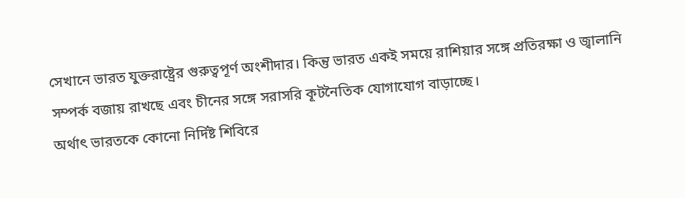সেখানে ভারত যুক্তরাষ্ট্রের গুরুত্বপূর্ণ অংশীদার। কিন্তু ভারত একই সময়ে রাশিয়ার সঙ্গে প্রতিরক্ষা ও জ্বালানি সম্পর্ক বজায় রাখছে এবং চীনের সঙ্গে সরাসরি কূটনৈতিক যোগাযোগ বাড়াচ্ছে।
অর্থাৎ ভারতকে কোনো নির্দিষ্ট শিবিরে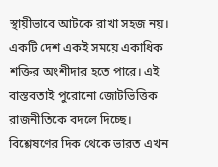স্থায়ীভাবে আটকে রাখা সহজ নয়। একটি দেশ একই সময়ে একাধিক শক্তির অংশীদার হতে পারে। এই বাস্তবতাই পুরোনো জোটভিত্তিক রাজনীতিকে বদলে দিচ্ছে।
বিশ্লেষণের দিক থেকে ভারত এখন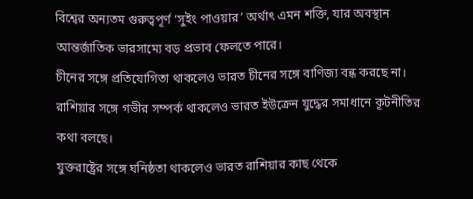বিশ্বের অন্যতম গুরুত্বপূর্ণ ‘সুইং পাওয়ার’ অর্থাৎ এমন শক্তি, যার অবস্থান আন্তর্জাতিক ভারসাম্যে বড় প্রভাব ফেলতে পারে।
চীনের সঙ্গে প্রতিযোগিতা থাকলেও ভারত চীনের সঙ্গে বাণিজ্য বন্ধ করছে না।
রাশিয়ার সঙ্গে গভীর সম্পর্ক থাকলেও ভারত ইউক্রেন যুদ্ধের সমাধানে কূটনীতির কথা বলছে।
যুক্তরাষ্ট্রের সঙ্গে ঘনিষ্ঠতা থাকলেও ভারত রাশিয়ার কাছ থেকে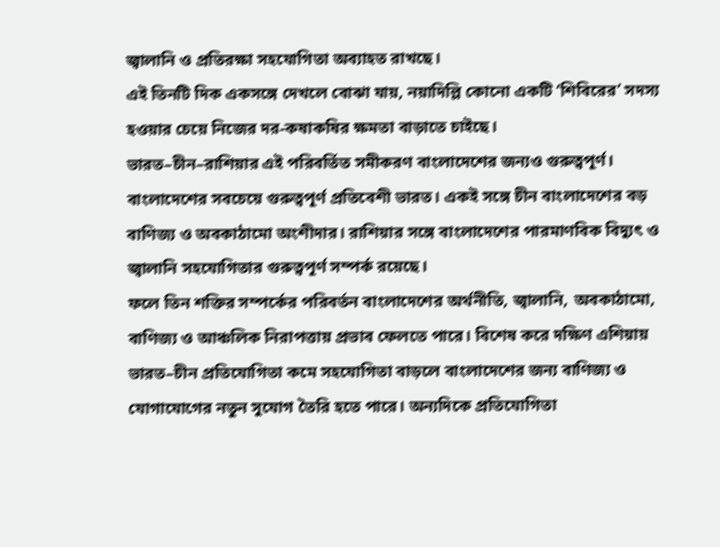জ্বালানি ও প্রতিরক্ষা সহযোগিতা অব্যাহত রাখছে।
এই তিনটি দিক একসঙ্গে দেখলে বোঝা যায়, নয়াদিল্লি কোনো একটি ‘শিবিরের’ সদস্য হওয়ার চেয়ে নিজের দর-কষাকষির ক্ষমতা বাড়াতে চাইছে।
ভারত–চীন–রাশিয়ার এই পরিবর্তিত সমীকরণ বাংলাদেশের জন্যও গুরুত্বপূর্ণ।
বাংলাদেশের সবচেয়ে গুরুত্বপূর্ণ প্রতিবেশী ভারত। একই সঙ্গে চীন বাংলাদেশের বড় বাণিজ্য ও অবকাঠামো অংশীদার। রাশিয়ার সঙ্গে বাংলাদেশের পারমাণবিক বিদ্যুৎ ও জ্বালানি সহযোগিতার গুরুত্বপূর্ণ সম্পর্ক রয়েছে।
ফলে তিন শক্তির সম্পর্কের পরিবর্তন বাংলাদেশের অর্থনীতি, জ্বালানি, অবকাঠামো, বাণিজ্য ও আঞ্চলিক নিরাপত্তায় প্রভাব ফেলতে পারে। বিশেষ করে দক্ষিণ এশিয়ায় ভারত–চীন প্রতিযোগিতা কমে সহযোগিতা বাড়লে বাংলাদেশের জন্য বাণিজ্য ও যোগাযোগের নতুন সুযোগ তৈরি হতে পারে। অন্যদিকে প্রতিযোগিতা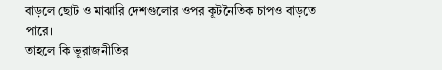বাড়লে ছোট ও মাঝারি দেশগুলোর ওপর কূটনৈতিক চাপও বাড়তে পারে।
তাহলে কি ভূরাজনীতির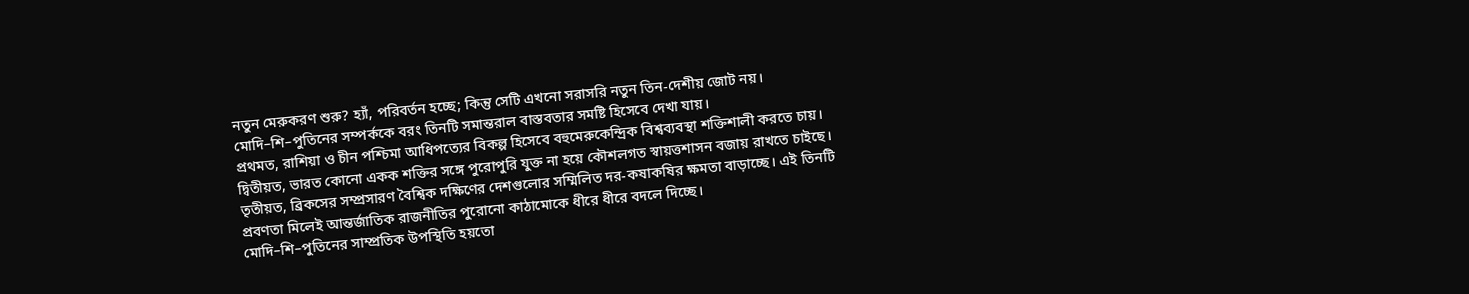নতুন মেরুকরণ শুরু? হ্যাঁ, পরিবর্তন হচ্ছে; কিন্তু সেটি এখনো সরাসরি নতুন তিন-দেশীয় জোট নয়। মোদি–শি–পুতিনের সম্পর্ককে বরং তিনটি সমান্তরাল বাস্তবতার সমষ্টি হিসেবে দেখা যায়।
প্রথমত, রাশিয়া ও চীন পশ্চিমা আধিপত্যের বিকল্প হিসেবে বহুমেরুকেন্দ্রিক বিশ্বব্যবস্থা শক্তিশালী করতে চায়। দ্বিতীয়ত, ভারত কোনো একক শক্তির সঙ্গে পুরোপুরি যুক্ত না হয়ে কৌশলগত স্বায়ত্তশাসন বজায় রাখতে চাইছে। তৃতীয়ত, ব্রিকসের সম্প্রসারণ বৈশ্বিক দক্ষিণের দেশগুলোর সম্মিলিত দর-কষাকষির ক্ষমতা বাড়াচ্ছে। এই তিনটি প্রবণতা মিলেই আন্তর্জাতিক রাজনীতির পুরোনো কাঠামোকে ধীরে ধীরে বদলে দিচ্ছে।
মোদি–শি–পুতিনের সাম্প্রতিক উপস্থিতি হয়তো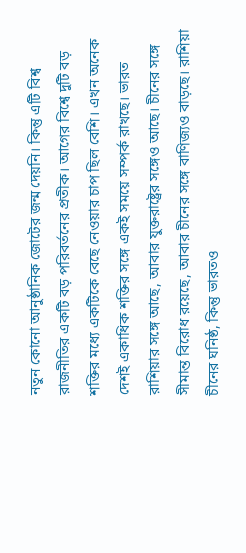নতুন কোনো আনুষ্ঠানিক জোটের জন্ম দেয়নি। কিন্তু এটি বিশ্ব রাজনীতির একটি বড় পরিবর্তনের প্রতীক। আগের বিশ্বে দুটি বড় শক্তির মধ্যে একটিকে বেছে নেওয়ার চাপ ছিল বেশি। এখন অনেক দেশই একাধিক শক্তির সঙ্গে একই সময়ে সম্পর্ক রাখছে। ভারত রাশিয়ার সঙ্গে আছে, আবার যুক্তরাষ্ট্রের সঙ্গেও আছে। চীনের সঙ্গে সীমান্ত বিরোধ রয়েছে, আবার চীনের সঙ্গে বাণিজ্যও বাড়ছে। রাশিয়া চীনের ঘনিষ্ঠ, কিন্তু ভারতও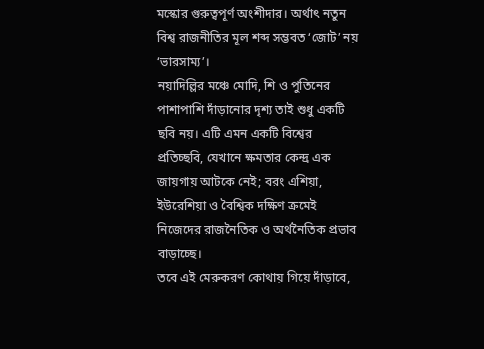মস্কোর গুরুত্বপূর্ণ অংশীদার। অর্থাৎ নতুন বিশ্ব রাজনীতির মূল শব্দ সম্ভবত ‘জোট’ নয় ‘ভারসাম্য’।
নয়াদিল্লির মঞ্চে মোদি, শি ও পুতিনের পাশাপাশি দাঁড়ানোর দৃশ্য তাই শুধু একটি ছবি নয়। এটি এমন একটি বিশ্বের প্রতিচ্ছবি, যেখানে ক্ষমতার কেন্দ্র এক জায়গায় আটকে নেই; বরং এশিয়া, ইউরেশিয়া ও বৈশ্বিক দক্ষিণ ক্রমেই নিজেদের রাজনৈতিক ও অর্থনৈতিক প্রভাব বাড়াচ্ছে।
তবে এই মেরুকরণ কোথায় গিয়ে দাঁড়াবে,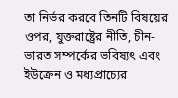তা নির্ভর করবে তিনটি বিষয়ের ওপর, যুক্তরাষ্ট্রের নীতি, চীন-ভারত সম্পর্কের ভবিষ্যৎ এবং ইউক্রেন ও মধ্যপ্রাচ্যের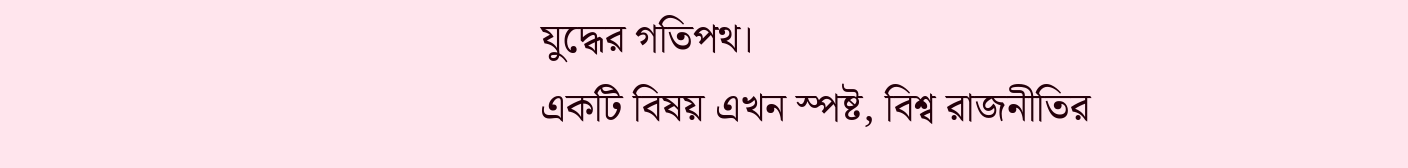যুদ্ধের গতিপথ।
একটি বিষয় এখন স্পষ্ট, বিশ্ব রাজনীতির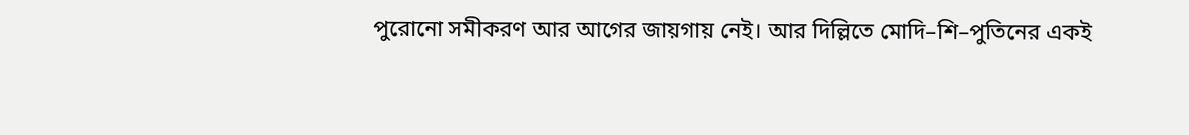পুরোনো সমীকরণ আর আগের জায়গায় নেই। আর দিল্লিতে মোদি–শি–পুতিনের একই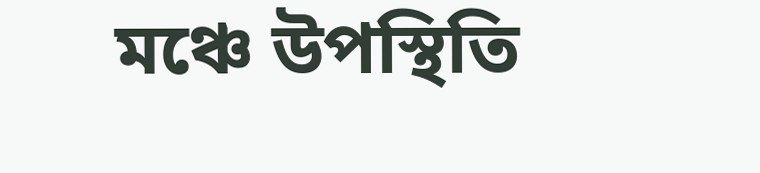মঞ্চে উপস্থিতি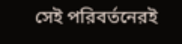সেই পরিবর্তনেরই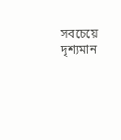সবচেয়ে দৃশ্যমান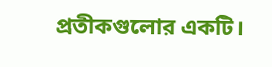প্রতীকগুলোর একটি।